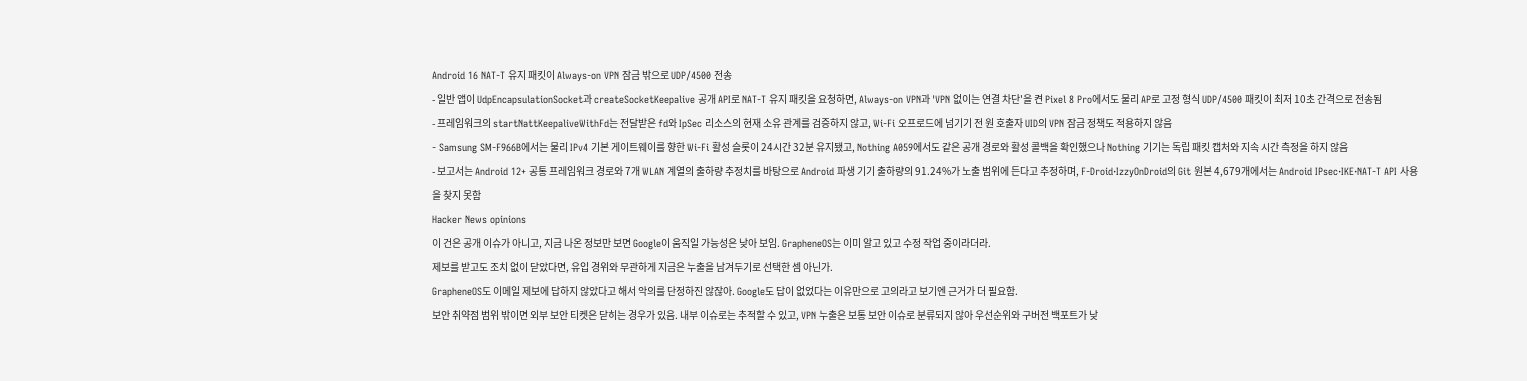Android 16 NAT-T 유지 패킷이 Always-on VPN 잠금 밖으로 UDP/4500 전송
- 일반 앱이 UdpEncapsulationSocket과 createSocketKeepalive 공개 API로 NAT-T 유지 패킷을 요청하면, Always-on VPN과 'VPN 없이는 연결 차단'을 켠 Pixel 8 Pro에서도 물리 AP로 고정 형식 UDP/4500 패킷이 최저 10초 간격으로 전송됨
- 프레임워크의 startNattKeepaliveWithFd는 전달받은 fd와 IpSec 리소스의 현재 소유 관계를 검증하지 않고, Wi-Fi 오프로드에 넘기기 전 원 호출자 UID의 VPN 잠금 정책도 적용하지 않음
- Samsung SM-F966B에서는 물리 IPv4 기본 게이트웨이를 향한 Wi-Fi 활성 슬롯이 24시간 32분 유지됐고, Nothing A059에서도 같은 공개 경로와 활성 콜백을 확인했으나 Nothing 기기는 독립 패킷 캡처와 지속 시간 측정을 하지 않음
- 보고서는 Android 12+ 공통 프레임워크 경로와 7개 WLAN 계열의 출하량 추정치를 바탕으로 Android 파생 기기 출하량의 91.24%가 노출 범위에 든다고 추정하며, F-Droid·IzzyOnDroid의 Git 원본 4,679개에서는 Android IPsec·IKE·NAT-T API 사용을 찾지 못함
Hacker News opinions
이 건은 공개 이슈가 아니고, 지금 나온 정보만 보면 Google이 움직일 가능성은 낮아 보임. GrapheneOS는 이미 알고 있고 수정 작업 중이라더라.
제보를 받고도 조치 없이 닫았다면, 유입 경위와 무관하게 지금은 누출을 남겨두기로 선택한 셈 아닌가.
GrapheneOS도 이메일 제보에 답하지 않았다고 해서 악의를 단정하진 않잖아. Google도 답이 없었다는 이유만으로 고의라고 보기엔 근거가 더 필요함.
보안 취약점 범위 밖이면 외부 보안 티켓은 닫히는 경우가 있음. 내부 이슈로는 추적할 수 있고, VPN 누출은 보통 보안 이슈로 분류되지 않아 우선순위와 구버전 백포트가 낮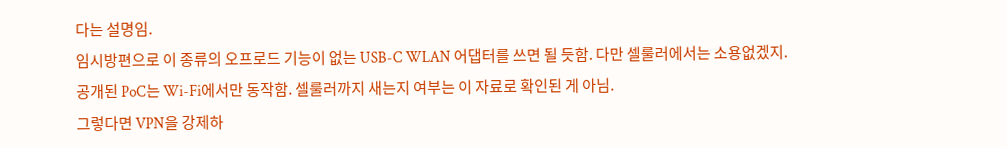다는 설명임.
임시방편으로 이 종류의 오프로드 기능이 없는 USB-C WLAN 어댑터를 쓰면 될 듯함. 다만 셀룰러에서는 소용없겠지.
공개된 PoC는 Wi-Fi에서만 동작함. 셀룰러까지 새는지 여부는 이 자료로 확인된 게 아님.
그렇다면 VPN을 강제하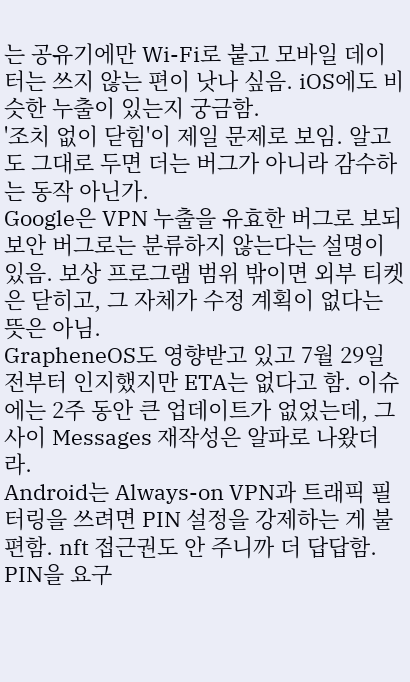는 공유기에만 Wi-Fi로 붙고 모바일 데이터는 쓰지 않는 편이 낫나 싶음. iOS에도 비슷한 누출이 있는지 궁금함.
'조치 없이 닫힘'이 제일 문제로 보임. 알고도 그대로 두면 더는 버그가 아니라 감수하는 동작 아닌가.
Google은 VPN 누출을 유효한 버그로 보되 보안 버그로는 분류하지 않는다는 설명이 있음. 보상 프로그램 범위 밖이면 외부 티켓은 닫히고, 그 자체가 수정 계획이 없다는 뜻은 아님.
GrapheneOS도 영향받고 있고 7월 29일 전부터 인지했지만 ETA는 없다고 함. 이슈에는 2주 동안 큰 업데이트가 없었는데, 그 사이 Messages 재작성은 알파로 나왔더라.
Android는 Always-on VPN과 트래픽 필터링을 쓰려면 PIN 설정을 강제하는 게 불편함. nft 접근권도 안 주니까 더 답답함.
PIN을 요구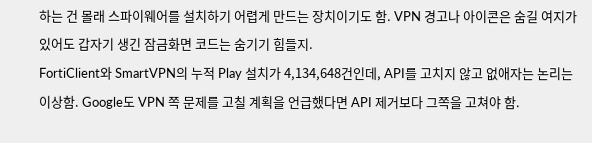하는 건 몰래 스파이웨어를 설치하기 어렵게 만드는 장치이기도 함. VPN 경고나 아이콘은 숨길 여지가 있어도 갑자기 생긴 잠금화면 코드는 숨기기 힘들지.
FortiClient와 SmartVPN의 누적 Play 설치가 4,134,648건인데, API를 고치지 않고 없애자는 논리는 이상함. Google도 VPN 쪽 문제를 고칠 계획을 언급했다면 API 제거보다 그쪽을 고쳐야 함.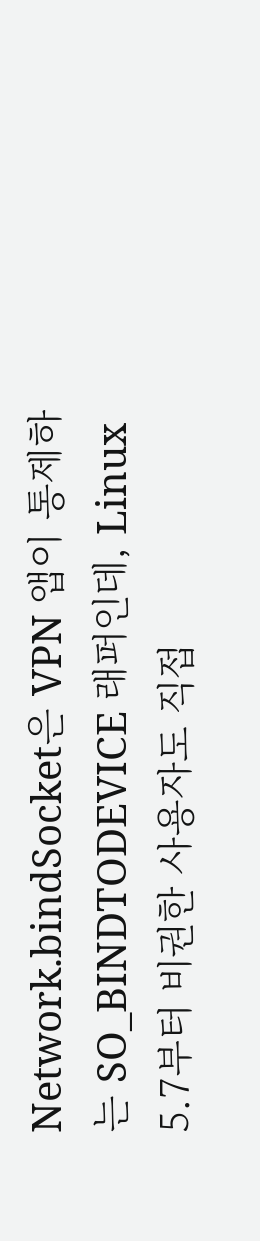Network.bindSocket은 VPN 앱이 통제하는 SO_BINDTODEVICE 래퍼인데, Linux 5.7부터 비권한 사용자도 직접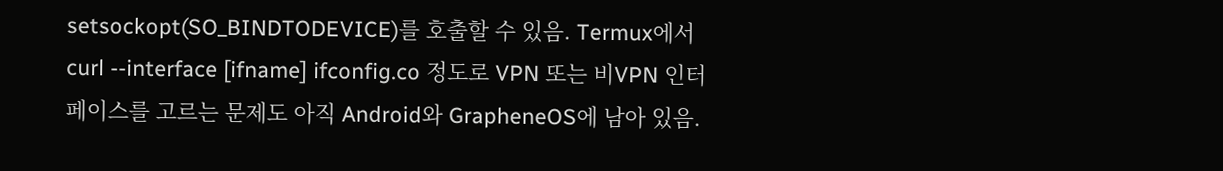setsockopt(SO_BINDTODEVICE)를 호출할 수 있음. Termux에서 curl --interface [ifname] ifconfig.co 정도로 VPN 또는 비VPN 인터페이스를 고르는 문제도 아직 Android와 GrapheneOS에 남아 있음.